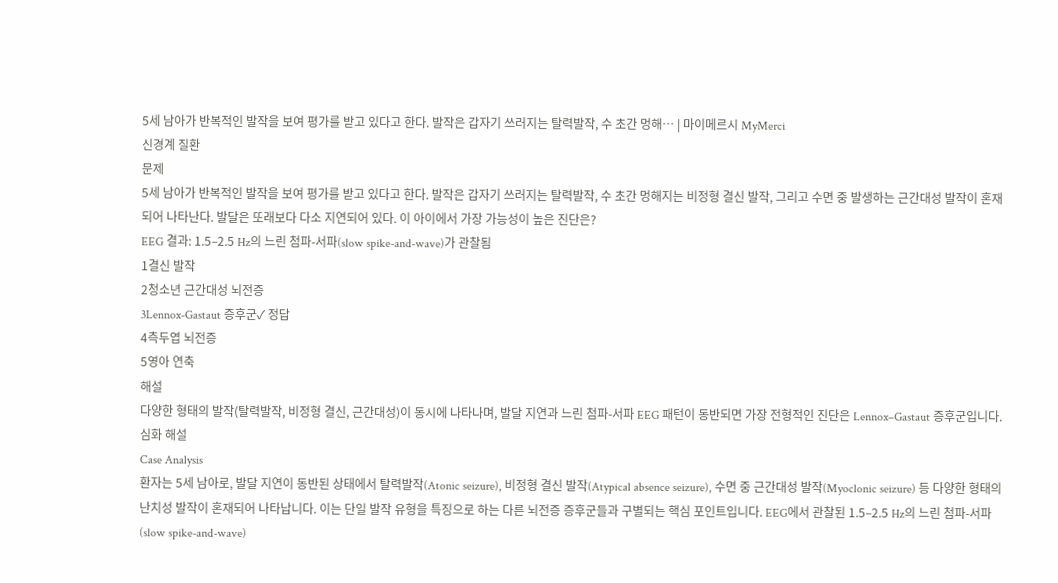5세 남아가 반복적인 발작을 보여 평가를 받고 있다고 한다. 발작은 갑자기 쓰러지는 탈력발작, 수 초간 멍해… | 마이메르시 MyMerci
신경계 질환
문제
5세 남아가 반복적인 발작을 보여 평가를 받고 있다고 한다. 발작은 갑자기 쓰러지는 탈력발작, 수 초간 멍해지는 비정형 결신 발작, 그리고 수면 중 발생하는 근간대성 발작이 혼재되어 나타난다. 발달은 또래보다 다소 지연되어 있다. 이 아이에서 가장 가능성이 높은 진단은?
EEG 결과: 1.5–2.5 Hz의 느린 첨파-서파(slow spike-and-wave)가 관찰됨
1결신 발작
2청소년 근간대성 뇌전증
3Lennox-Gastaut 증후군✓ 정답
4측두엽 뇌전증
5영아 연축
해설
다양한 형태의 발작(탈력발작, 비정형 결신, 근간대성)이 동시에 나타나며, 발달 지연과 느린 첨파-서파 EEG 패턴이 동반되면 가장 전형적인 진단은 Lennox–Gastaut 증후군입니다.
심화 해설
Case Analysis
환자는 5세 남아로, 발달 지연이 동반된 상태에서 탈력발작(Atonic seizure), 비정형 결신 발작(Atypical absence seizure), 수면 중 근간대성 발작(Myoclonic seizure) 등 다양한 형태의 난치성 발작이 혼재되어 나타납니다. 이는 단일 발작 유형을 특징으로 하는 다른 뇌전증 증후군들과 구별되는 핵심 포인트입니다. EEG에서 관찰된 1.5–2.5 Hz의 느린 첨파-서파(slow spike-and-wave)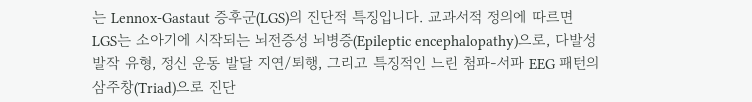는 Lennox-Gastaut 증후군(LGS)의 진단적 특징입니다. 교과서적 정의에 따르면 LGS는 소아기에 시작되는 뇌전증성 뇌병증(Epileptic encephalopathy)으로, 다발성 발작 유형, 정신 운동 발달 지연/퇴행, 그리고 특징적인 느린 첨파-서파 EEG 패턴의 삼주창(Triad)으로 진단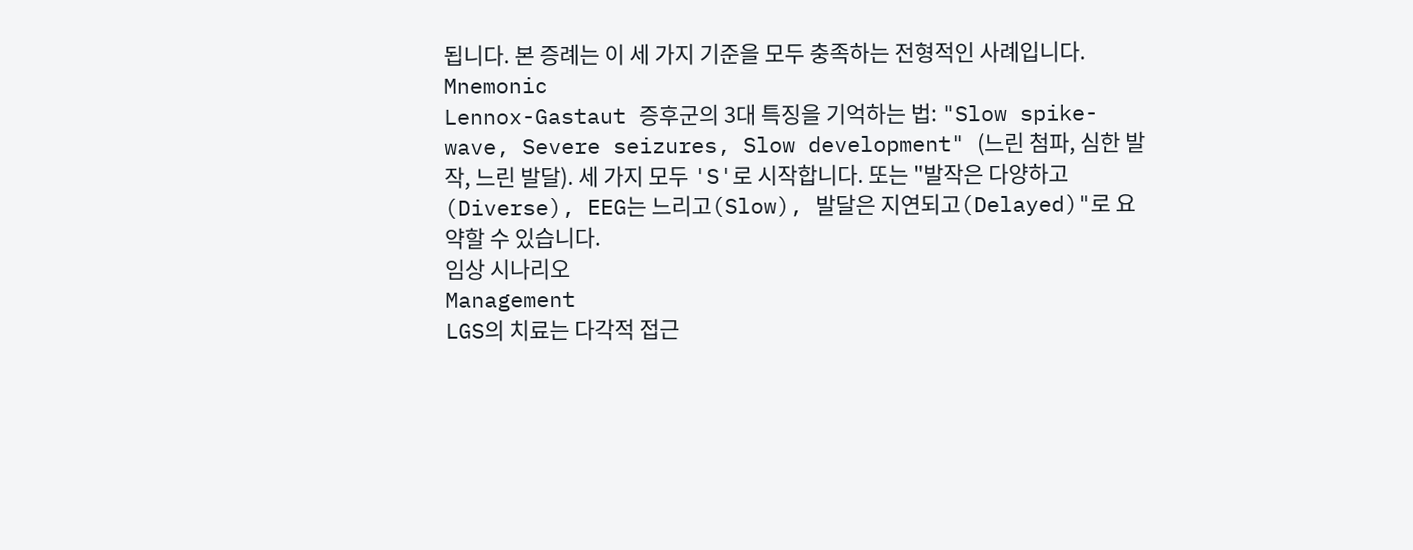됩니다. 본 증례는 이 세 가지 기준을 모두 충족하는 전형적인 사례입니다.
Mnemonic
Lennox-Gastaut 증후군의 3대 특징을 기억하는 법: "Slow spike-wave, Severe seizures, Slow development" (느린 첨파, 심한 발작, 느린 발달). 세 가지 모두 'S'로 시작합니다. 또는 "발작은 다양하고(Diverse), EEG는 느리고(Slow), 발달은 지연되고(Delayed)"로 요약할 수 있습니다.
임상 시나리오
Management
LGS의 치료는 다각적 접근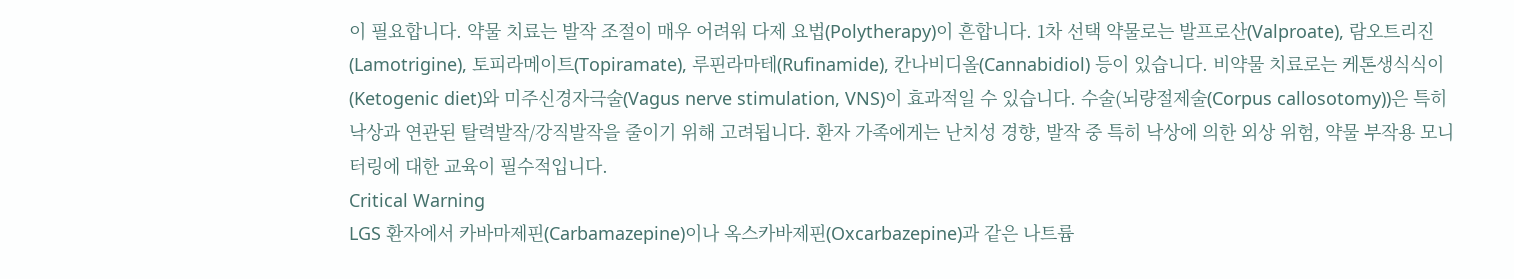이 필요합니다. 약물 치료는 발작 조절이 매우 어려워 다제 요법(Polytherapy)이 흔합니다. 1차 선택 약물로는 발프로산(Valproate), 람오트리진(Lamotrigine), 토피라메이트(Topiramate), 루핀라마테(Rufinamide), 칸나비디올(Cannabidiol) 등이 있습니다. 비약물 치료로는 케톤생식식이(Ketogenic diet)와 미주신경자극술(Vagus nerve stimulation, VNS)이 효과적일 수 있습니다. 수술(뇌량절제술(Corpus callosotomy))은 특히 낙상과 연관된 탈력발작/강직발작을 줄이기 위해 고려됩니다. 환자 가족에게는 난치성 경향, 발작 중 특히 낙상에 의한 외상 위험, 약물 부작용 모니터링에 대한 교육이 필수적입니다.
Critical Warning
LGS 환자에서 카바마제핀(Carbamazepine)이나 옥스카바제핀(Oxcarbazepine)과 같은 나트륨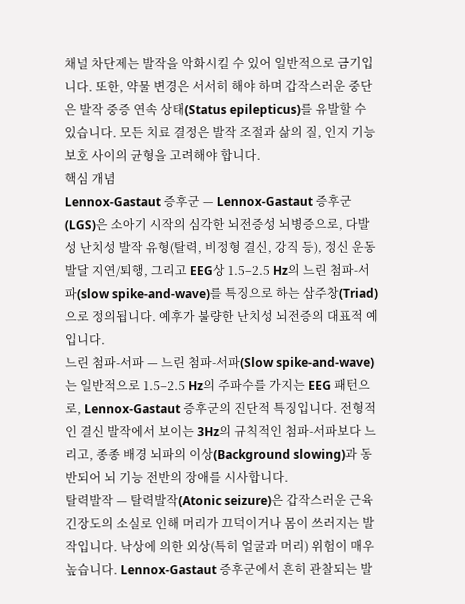채널 차단제는 발작을 악화시킬 수 있어 일반적으로 금기입니다. 또한, 약물 변경은 서서히 해야 하며 갑작스러운 중단은 발작 중증 연속 상태(Status epilepticus)를 유발할 수 있습니다. 모든 치료 결정은 발작 조절과 삶의 질, 인지 기능 보호 사이의 균형을 고려해야 합니다.
핵심 개념
Lennox-Gastaut 증후군 — Lennox-Gastaut 증후군(LGS)은 소아기 시작의 심각한 뇌전증성 뇌병증으로, 다발성 난치성 발작 유형(탈력, 비정형 결신, 강직 등), 정신 운동 발달 지연/퇴행, 그리고 EEG상 1.5–2.5 Hz의 느린 첨파-서파(slow spike-and-wave)를 특징으로 하는 삼주창(Triad)으로 정의됩니다. 예후가 불량한 난치성 뇌전증의 대표적 예입니다.
느린 첨파-서파 — 느린 첨파-서파(Slow spike-and-wave)는 일반적으로 1.5–2.5 Hz의 주파수를 가지는 EEG 패턴으로, Lennox-Gastaut 증후군의 진단적 특징입니다. 전형적인 결신 발작에서 보이는 3Hz의 규칙적인 첨파-서파보다 느리고, 종종 배경 뇌파의 이상(Background slowing)과 동반되어 뇌 기능 전반의 장애를 시사합니다.
탈력발작 — 탈력발작(Atonic seizure)은 갑작스러운 근육 긴장도의 소실로 인해 머리가 끄덕이거나 몸이 쓰러지는 발작입니다. 낙상에 의한 외상(특히 얼굴과 머리) 위험이 매우 높습니다. Lennox-Gastaut 증후군에서 흔히 관찰되는 발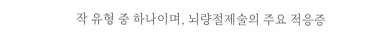작 유형 중 하나이며, 뇌량절제술의 주요 적응증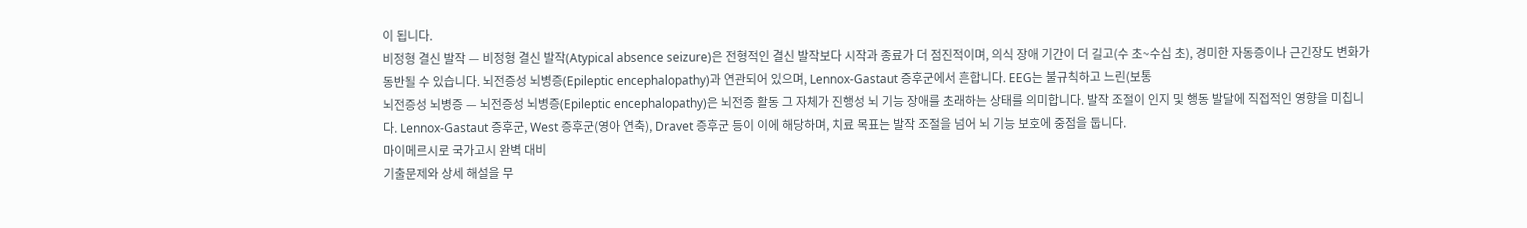이 됩니다.
비정형 결신 발작 — 비정형 결신 발작(Atypical absence seizure)은 전형적인 결신 발작보다 시작과 종료가 더 점진적이며, 의식 장애 기간이 더 길고(수 초~수십 초), 경미한 자동증이나 근긴장도 변화가 동반될 수 있습니다. 뇌전증성 뇌병증(Epileptic encephalopathy)과 연관되어 있으며, Lennox-Gastaut 증후군에서 흔합니다. EEG는 불규칙하고 느린(보통
뇌전증성 뇌병증 — 뇌전증성 뇌병증(Epileptic encephalopathy)은 뇌전증 활동 그 자체가 진행성 뇌 기능 장애를 초래하는 상태를 의미합니다. 발작 조절이 인지 및 행동 발달에 직접적인 영향을 미칩니다. Lennox-Gastaut 증후군, West 증후군(영아 연축), Dravet 증후군 등이 이에 해당하며, 치료 목표는 발작 조절을 넘어 뇌 기능 보호에 중점을 둡니다.
마이메르시로 국가고시 완벽 대비
기출문제와 상세 해설을 무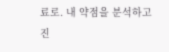료로. 내 약점을 분석하고 진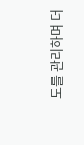도를 관리하며 더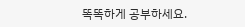똑똑하게 공부하세요.